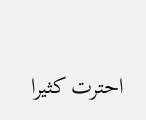احترت كثيرا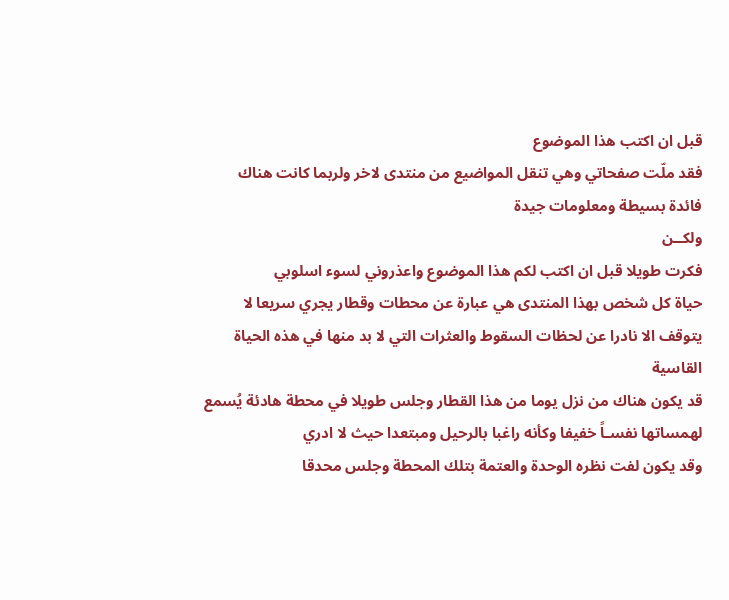قبل ان اكتب هذا الموضوع
فقد ملّت صفحاتي وهي تنقل المواضيع من منتدى لاخر ولربما كانت هناك فائدة بسيطة ومعلومات جيدة
ولكــن
فكرت طويلا قبل ان اكتب لكم هذا الموضوع واعذروني لسوء اسلوبي
حياة كل شخص بهذا المنتدى هي عبارة عن محطات وقطار يجري سريعا لا يتوقف الا نادرا عن لحظات السقوط والعثرات التي لا بد منها في هذه الحياة القاسية
قد يكون هناك من نزل يوما من هذا القطار وجلس طويلا في محطة هادئة يُسمع لهمساتها نفسـاً خفيفا وكأنه راغبا بالرحيل ومبتعدا حيث لا ادري
وقد يكون لفت نظره الوحدة والعتمة بتلك المحطة وجلس محدقا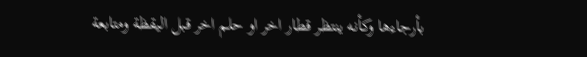بأرجاءها وكأنه ينتظر قطار اخر او حلم اخر قبل اليقظة ومتابعة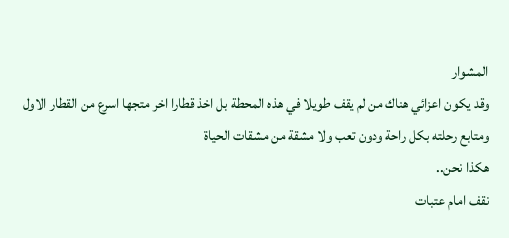المشوار
وقد يكون اعزائي هناك من لم يقف طويلا في هذه المحطة بل اخذ قطارا اخر متجها اسرع من القطار الاول ومتابع رحلته بكل راحة ودون تعب ولا مشقة من مشقات الحياة
هكذا نحن..
نقف امام عتبات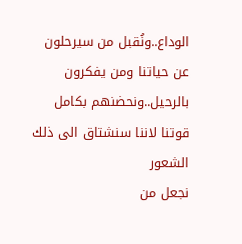الوداع..ونُقبل من سيرحلون عن حياتنا ومن يفكرون بالرحيل..ونحضنهم بكامل قوتنا لاننا سنشتاق الى ذلك الشعور
نجعل من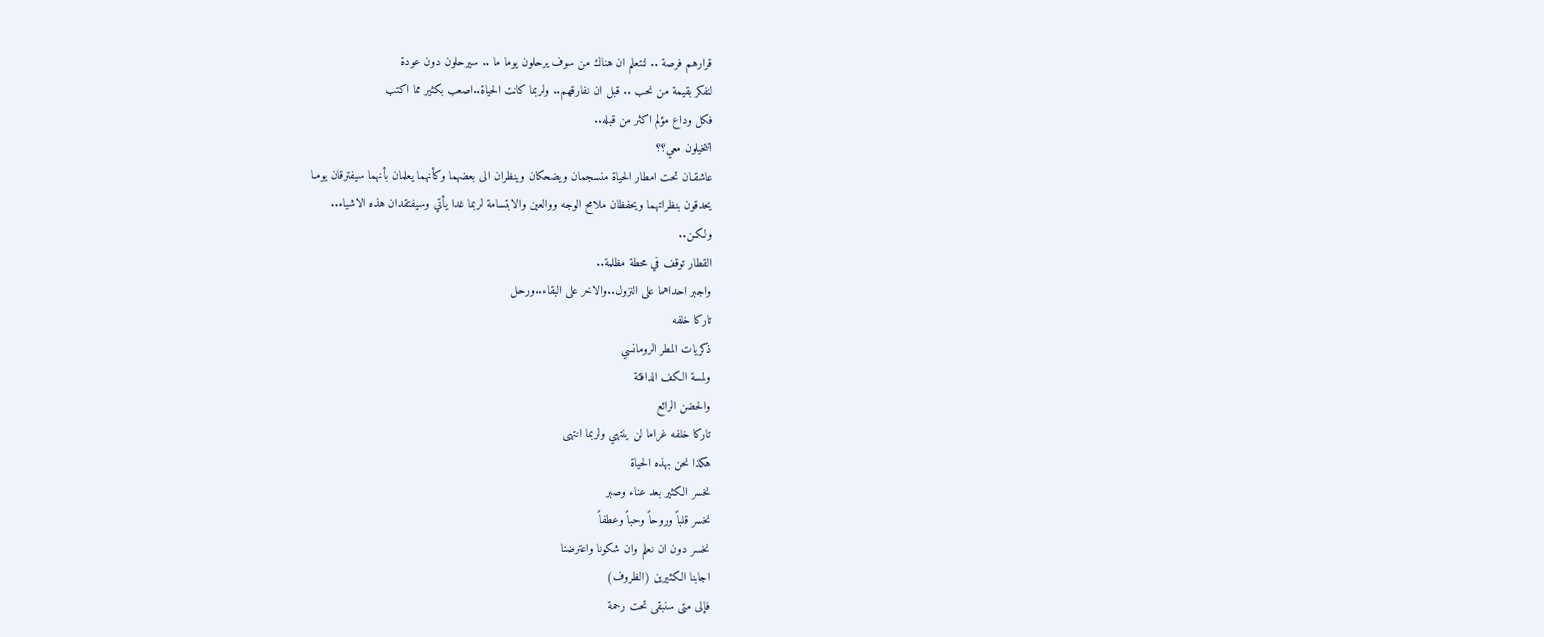قرارهم فرصة .. لنتعلم ان هناك من سوف يرحلون يوما ما .. سيرحلون دون عودة
لنفكر بقيمة من نحب .. قبل ان نفارقهم.. ولربما كانت الحياة..اصعب بكثير مما اكتب
فكل وداع مؤلم اكثر من قبله..
اتتخيلون معي؟؟
عاشقـان تحت امطار الحياة منسجمان ويضحكان وينظران الى بعضهما وكأنهما يعلمان بأنهما سيفترقان يومـا
يحدقون بنظراتهما ويحفظان ملامح الوجه ووالعين والابتسامة لربما غدا يأتي وسيفتقدان هذه الاشياء..
ولكـن..
القطار توقف في محطة مظلمة..
واجبر احداهما على النزول..والاخر على البقاء..ورحل
تاركا خلفه
ذكريات المطر الرومانسي
ولمسة الكف الدافئة
والحضن الرائع
تاركا خلفه غراما لن ينتهي ولربما انتهى
هكذا نحن بهذه الحياة
نخسر الكثير بعد عناء وصبر
نخسر قلباً وروحاً وحباً وعطفاً
نخسر دون ان نعلم وان شكونا واعترضنا
اجابنا الكثيرين (الظروف)
فإلى متى سنبقى تحت رحمة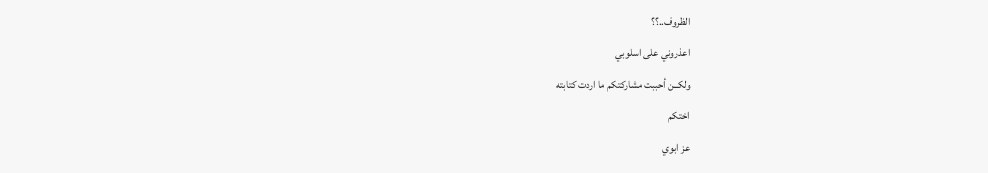الظروف..؟؟
اعذروني على اسلوبي
ولكــن أحببت مشاركتكم ما اردت كتابته
اختكم
عز ابوي